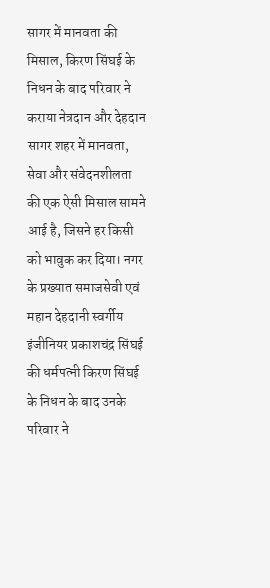सागर में मानवता की मिसाल, किरण सिंघई के निधन के बाद परिवार ने कराया नेत्रदान और देहदान
सागर शहर में मानवता, सेवा और संवेदनशीलता की एक ऐसी मिसाल सामने आई है, जिसने हर किसी को भावुक कर दिया। नगर के प्रख्यात समाजसेवी एवं महान देहदानी स्वर्गीय इंजीनियर प्रकाशचंद्र सिंघई की धर्मपत्नी किरण सिंघई के निधन के बाद उनके परिवार ने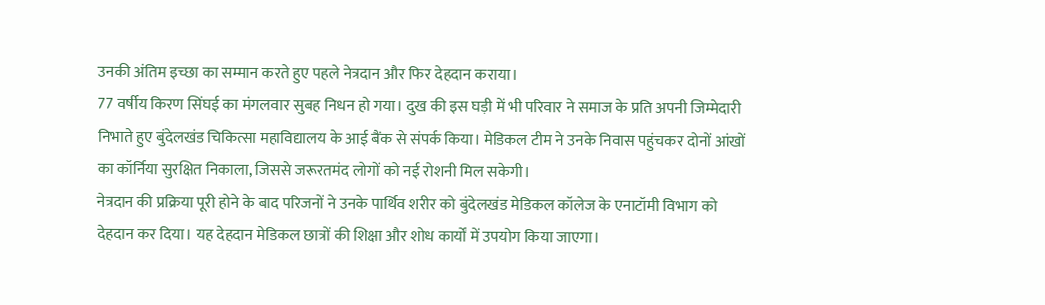उनकी अंतिम इच्छा का सम्मान करते हुए पहले नेत्रदान और फिर देहदान कराया।
77 वर्षीय किरण सिंघई का मंगलवार सुबह निधन हो गया। दुख की इस घड़ी में भी परिवार ने समाज के प्रति अपनी जिम्मेदारी निभाते हुए बुंदेलखंड चिकित्सा महाविद्यालय के आई बैंक से संपर्क किया। मेडिकल टीम ने उनके निवास पहुंचकर दोनों आंखों का कॉर्निया सुरक्षित निकाला, जिससे जरूरतमंद लोगों को नई रोशनी मिल सकेगी।
नेत्रदान की प्रक्रिया पूरी होने के बाद परिजनों ने उनके पार्थिव शरीर को बुंदेलखंड मेडिकल कॉलेज के एनाटॉमी विभाग को देहदान कर दिया। यह देहदान मेडिकल छात्रों की शिक्षा और शोध कार्यों में उपयोग किया जाएगा।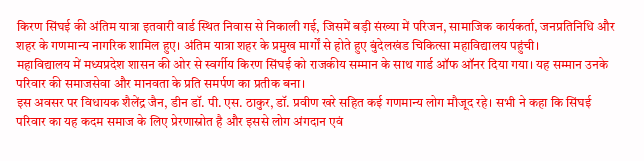किरण सिंघई की अंतिम यात्रा इतवारी वार्ड स्थित निवास से निकाली गई, जिसमें बड़ी संख्या में परिजन, सामाजिक कार्यकर्ता, जनप्रतिनिधि और शहर के गणमान्य नागरिक शामिल हुए। अंतिम यात्रा शहर के प्रमुख मार्गों से होते हुए बुंदेलखंड चिकित्सा महाविद्यालय पहुंची।
महाविद्यालय में मध्यप्रदेश शासन की ओर से स्वर्गीय किरण सिंघई को राजकीय सम्मान के साथ गार्ड ऑफ ऑनर दिया गया। यह सम्मान उनके परिवार की समाजसेवा और मानवता के प्रति समर्पण का प्रतीक बना।
इस अवसर पर विधायक शैलेंद्र जैन, डीन डॉ. पी. एस. ठाकुर, डॉ. प्रवीण खरे सहित कई गणमान्य लोग मौजूद रहे। सभी ने कहा कि सिंघई परिवार का यह कदम समाज के लिए प्रेरणास्रोत है और इससे लोग अंगदान एवं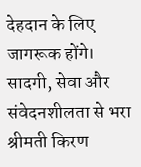देहदान के लिए जागरूक होंगे।
सादगी, सेवा और संवेदनशीलता से भरा श्रीमती किरण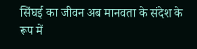सिंघई का जीवन अब मानवता के संदेश के रूप में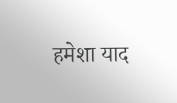हमेशा याद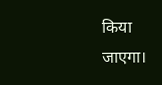किया जाएगा।